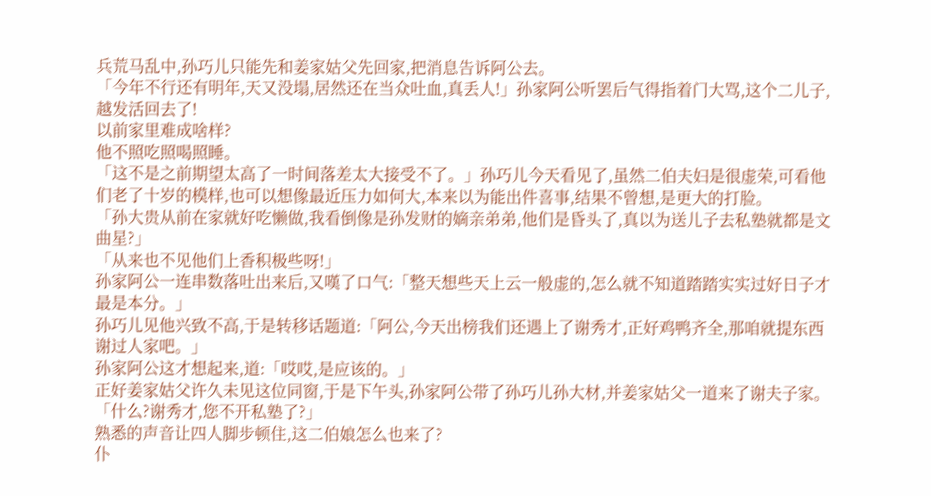兵荒马乱中,孙巧儿只能先和姜家姑父先回家,把消息告诉阿公去。
「今年不行还有明年,天又没塌,居然还在当众吐血,真丢人!」孙家阿公听罢后气得指着门大骂,这个二儿子,越发活回去了!
以前家里难成啥样?
他不照吃照喝照睡。
「这不是之前期望太高了一时间落差太大接受不了。」孙巧儿今天看见了,虽然二伯夫妇是很虚荣,可看他们老了十岁的模样,也可以想像最近压力如何大,本来以为能出件喜事,结果不曾想,是更大的打脸。
「孙大贵从前在家就好吃懒做,我看倒像是孙发财的嫡亲弟弟,他们是昏头了,真以为送儿子去私塾就都是文曲星?」
「从来也不见他们上香积极些呀!」
孙家阿公一连串数落吐出来后,又嘆了口气:「整天想些天上云一般虚的,怎么就不知道踏踏实实过好日子才最是本分。」
孙巧儿见他兴致不高,于是转移话题道:「阿公,今天出榜我们还遇上了谢秀才,正好鸡鸭齐全,那咱就提东西谢过人家吧。」
孙家阿公这才想起来,道:「哎哎,是应该的。」
正好姜家姑父许久未见这位同窗,于是下午头,孙家阿公带了孙巧儿孙大材,并姜家姑父一道来了谢夫子家。
「什么?谢秀才,您不开私塾了?」
熟悉的声音让四人脚步顿住,这二伯娘怎么也来了?
仆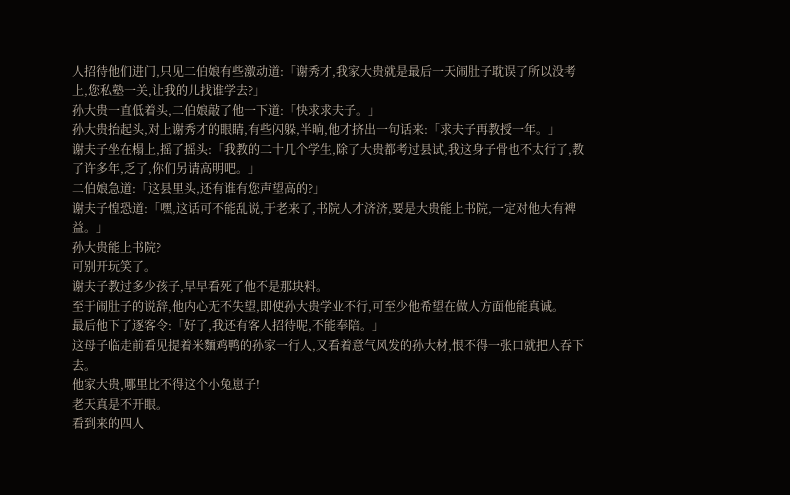人招待他们进门,只见二伯娘有些激动道:「谢秀才,我家大贵就是最后一天闹肚子耽误了所以没考上,您私塾一关,让我的儿找谁学去?」
孙大贵一直低着头,二伯娘敲了他一下道:「快求求夫子。」
孙大贵抬起头,对上谢秀才的眼睛,有些闪躲,半晌,他才挤出一句话来:「求夫子再教授一年。」
谢夫子坐在榻上,摇了摇头:「我教的二十几个学生,除了大贵都考过县试,我这身子骨也不太行了,教了许多年,乏了,你们另请高明吧。」
二伯娘急道:「这县里头,还有谁有您声望高的?」
谢夫子惶恐道:「嘿,这话可不能乱说,于老来了,书院人才济济,要是大贵能上书院,一定对他大有裨益。」
孙大贵能上书院?
可别开玩笑了。
谢夫子教过多少孩子,早早看死了他不是那块料。
至于闹肚子的说辞,他内心无不失望,即使孙大贵学业不行,可至少他希望在做人方面他能真诚。
最后他下了逐客令:「好了,我还有客人招待呢,不能奉陪。」
这母子临走前看见提着米麵鸡鸭的孙家一行人,又看着意气风发的孙大材,恨不得一张口就把人吞下去。
他家大贵,哪里比不得这个小兔崽子!
老天真是不开眼。
看到来的四人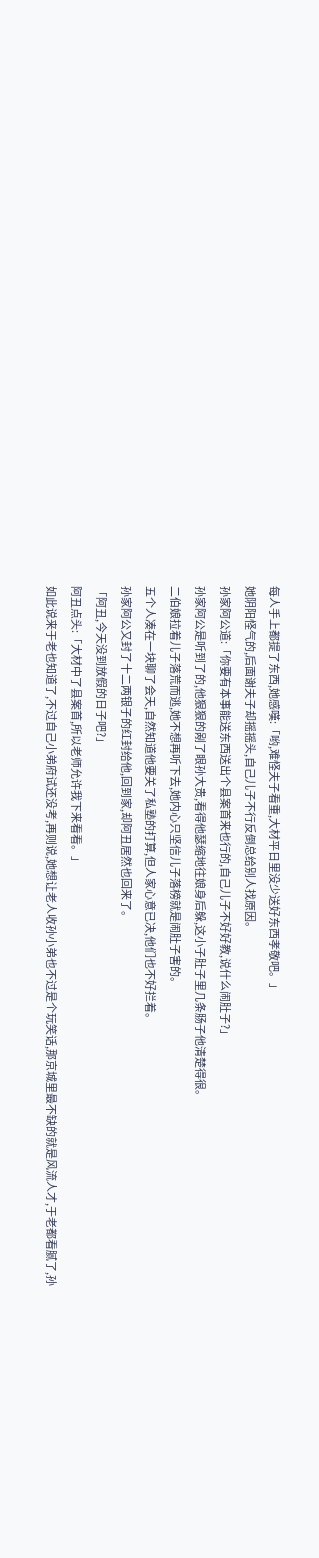每人手上都提了东西,她感嘆:「哟,难怪夫子看重,大材平日里没少送好东西孝敬吧。」
她阴阳怪气的,后面谢夫子却摇摇头,自己儿子不行反倒总给别人找原因。
孙家阿公道:「你要有本事能送东西送出个县案首来也行的,自己儿子不好好教,说什么闹肚子?」
孙家阿公是听到了的,他狠狠的剐了眼孙大贵,看得他瑟缩地往娘身后躲,这小子肚子里几条肠子他清楚得很。
二伯娘拉着儿子落荒而逃,她不想再听下去,她内心只坚信儿子落榜就是闹肚子害的。
五个人凑在一块聊了会天,自然知道他要关了私塾的打算,但人家心意已决,他们也不好拦着。
孙家阿公又封了十二两银子的红封给他,回到家,却阿丑居然也回来了。
「阿丑,今天没到放假的日子吧?」
阿丑点头:「大材中了县案首,所以老师允许我下来看看。」
如此说来于老也知道了,不过自己小弟府试还没考,再则说,她想让老人收孙小弟也不过是个玩笑话,那京城里最不缺的就是风流人才,于老都看腻了,孙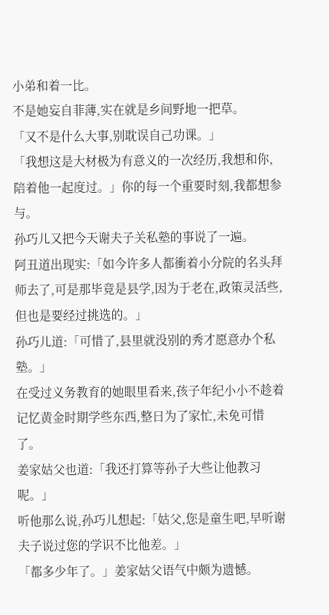小弟和着一比。
不是她妄自菲薄,实在就是乡间野地一把草。
「又不是什么大事,别耽误自己功课。」
「我想这是大材极为有意义的一次经历,我想和你,陪着他一起度过。」你的每一个重要时刻,我都想参与。
孙巧儿又把今天谢夫子关私塾的事说了一遍。
阿丑道出现实:「如今许多人都衝着小分院的名头拜师去了,可是那毕竟是县学,因为于老在,政策灵活些,但也是要经过挑选的。」
孙巧儿道:「可惜了,县里就没别的秀才愿意办个私塾。」
在受过义务教育的她眼里看来,孩子年纪小小不趁着记忆黄金时期学些东西,整日为了家忙,未免可惜了。
姜家姑父也道:「我还打算等孙子大些让他教习呢。」
听他那么说,孙巧儿想起:「姑父,您是童生吧,早听谢夫子说过您的学识不比他差。」
「都多少年了。」姜家姑父语气中颇为遗憾。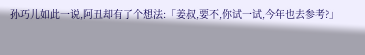孙巧儿如此一说,阿丑却有了个想法:「姜叔,要不,你试一试,今年也去参考?」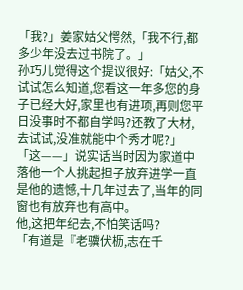「我?」姜家姑父愕然,「我不行,都多少年没去过书院了。」
孙巧儿觉得这个提议很好:「姑父,不试试怎么知道,您看这一年多您的身子已经大好,家里也有进项,再则您平日没事时不都自学吗?还教了大材,去试试,没准就能中个秀才呢?」
「这——」说实话当时因为家道中落他一个人挑起担子放弃进学一直是他的遗憾,十几年过去了,当年的同窗也有放弃也有高中。
他,这把年纪去,不怕笑话吗?
「有道是『老骥伏枥,志在千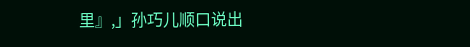里』,」孙巧儿顺口说出